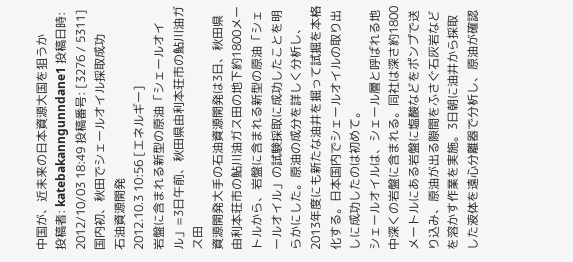中国が、近未来の日本資源大国を狙うか
投稿者: katebakanngunndane1 投稿日時: 2012/10/03 18:49 投稿番号: [3276 / 5311]
国内初、秋田でシェールオイル採取成功
石油資源開発
2012.10.3 10:56 [エネルギー]
岩盤に含まれる新型の原油「シェールオイル」=3日午前、秋田県由利本荘市の鮎川油ガス田
資源開発大手の石油資源開発は3日、秋田県由利本荘市の鮎川油ガス田の地下約1800メートルから、岩盤に含まれる新型の原油「シェールオイル」の試験採取に成功したことを明らかにした。原油の成分を詳しく分析し、2013年度にも新たな油井を掘って試掘を本格化する。日本国内でシェールオイルの取り出しに成功したのは初めて。
シェールオイルは、シェール層と呼ばれる地中深くの岩盤に含まれる。同社は深さ約1800メートルにある岩盤に塩酸などをポンプで送り込み、原油が出る隙間をふさぐ石灰岩などを溶かす作業を実施。3日朝に油井から採取した液体を遠心分離器で分析し、原油が確認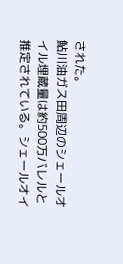された。
鮎川油ガス田周辺のシェールオイル埋蔵量は約500万バレルと推定されている。シェールオイ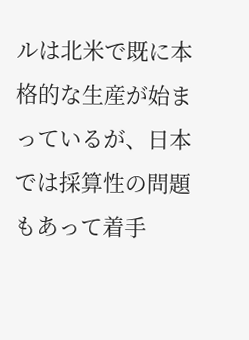ルは北米で既に本格的な生産が始まっているが、日本では採算性の問題もあって着手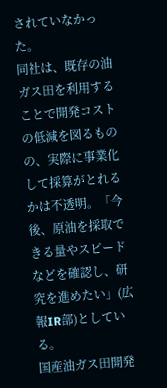されていなかった。
同社は、既存の油ガス田を利用することで開発コストの低減を図るものの、実際に事業化して採算がとれるかは不透明。「今後、原油を採取できる量やスピードなどを確認し、研究を進めたい」(広報IR部)としている。
国産油ガス田開発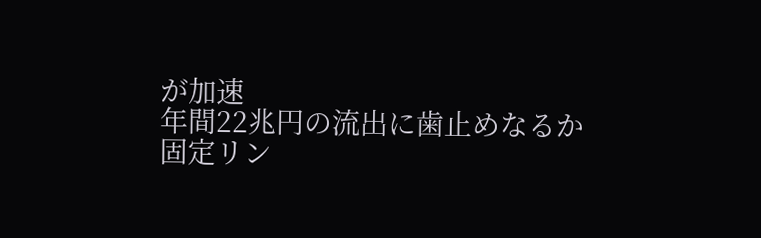が加速
年間22兆円の流出に歯止めなるか
固定リン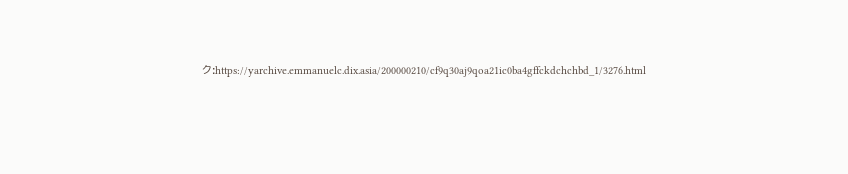ク:https://yarchive.emmanuelc.dix.asia/200000210/cf9q30aj9qoa21ic0ba4gffckdchchbd_1/3276.html